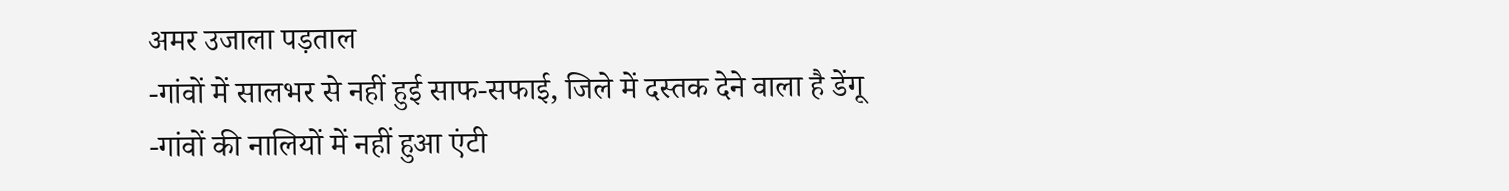अमर उजाला पड़ताल
-गांवों में सालभर से नहीं हुई साफ-सफाई, जिले में दस्तक देने वाला है डेंगू
-गांवों की नालियों में नहीं हुआ एंटी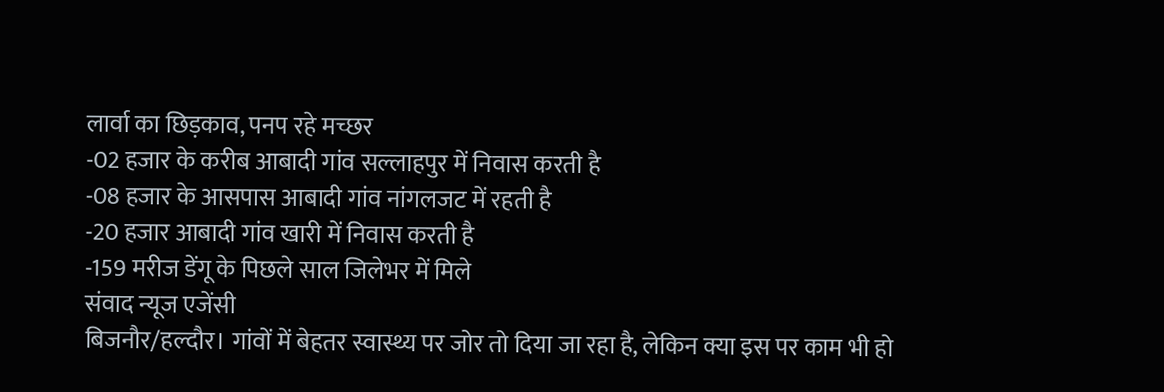लार्वा का छिड़काव, पनप रहे मच्छर
-02 हजार के करीब आबादी गांव सल्लाहपुर में निवास करती है
-08 हजार के आसपास आबादी गांव नांगलजट में रहती है
-20 हजार आबादी गांव खारी में निवास करती है
-159 मरीज डेंगू के पिछले साल जिलेभर में मिले
संवाद न्यूज एजेंसी
बिजनौर/हल्दौर। गांवों में बेहतर स्वास्थ्य पर जोर तो दिया जा रहा है, लेकिन क्या इस पर काम भी हो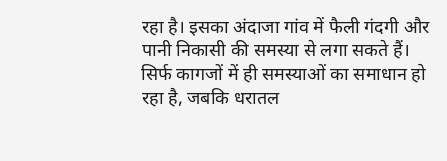रहा है। इसका अंदाजा गांव में फैली गंदगी और पानी निकासी की समस्या से लगा सकते हैं। सिर्फ कागजों में ही समस्याओं का समाधान हो रहा है, जबकि धरातल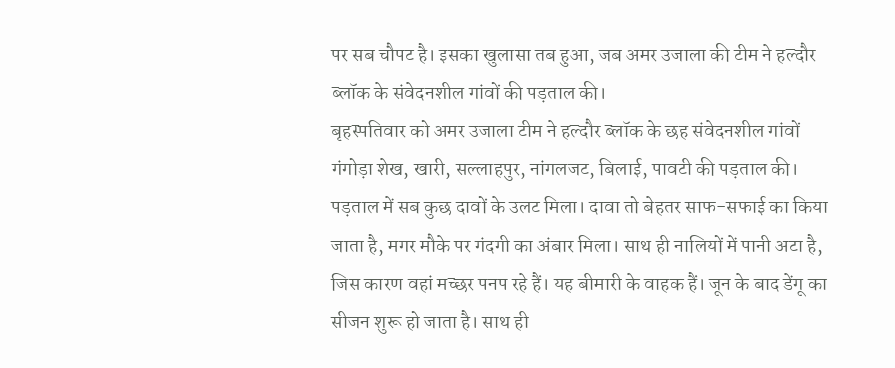पर सब चौपट है। इसका खुलासा तब हुआ, जब अमर उजाला की टीम ने हल्दौर ब्लॉक के संवेदनशील गांवों की पड़ताल की।
बृहस्पतिवार को अमर उजाला टीम ने हल्दौर ब्लॉक के छह संवेदनशील गांवों गंगोड़ा शेख, खारी, सल्लाहपुर, नांगलजट, बिलाई, पावटी की पड़ताल की। पड़ताल में सब कुछ दावों के उलट मिला। दावा तो बेहतर साफ-सफाई का किया जाता है, मगर मौके पर गंदगी का अंबार मिला। साथ ही नालियों में पानी अटा है, जिस कारण वहां मच्छर पनप रहे हैं। यह बीमारी के वाहक हैं। जून के बाद डेंगू का सीजन शुरू हो जाता है। साथ ही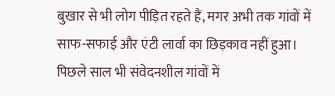बुखार से भी लोग पीड़ित रहते हैं, मगर अभी तक गांवों में साफ-सफाई और एंटी लार्वा का छिड़काव नहीं हुआ। पिछले साल भी संवेदनशील गांवों में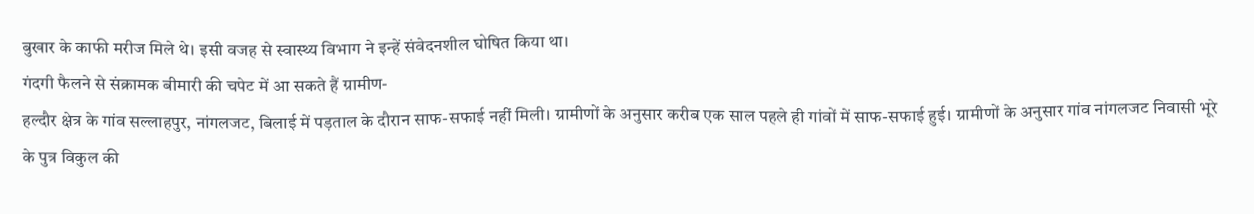बुखार के काफी मरीज मिले थे। इसी वजह से स्वास्थ्य विभाग ने इन्हें संवेदनशील घोषित किया था।
गंदगी फैलने से संक्रामक बीमारी की चपेट में आ सकते हैं ग्रामीण-
हल्दौर क्षेत्र के गांव सल्लाहपुर, नांगलजट, बिलाई में पड़ताल के दौरान साफ-सफाई नहीं मिली। ग्रामीणों के अनुसार करीब एक साल पहले ही गांवों में साफ-सफाई हुई। ग्रामीणों के अनुसार गांव नांगलजट निवासी भूरे के पुत्र विकुल की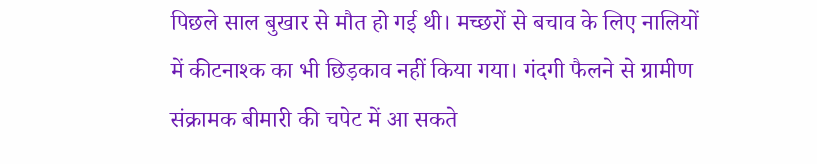पिछले साल बुखार से मौत हो गई थी। मच्छरों से बचाव के लिए नालियों में कीटनाश्क का भी छिड़काव नहीं किया गया। गंदगी फैलने से ग्रामीण संक्रामक बीमारी की चपेट में आ सकते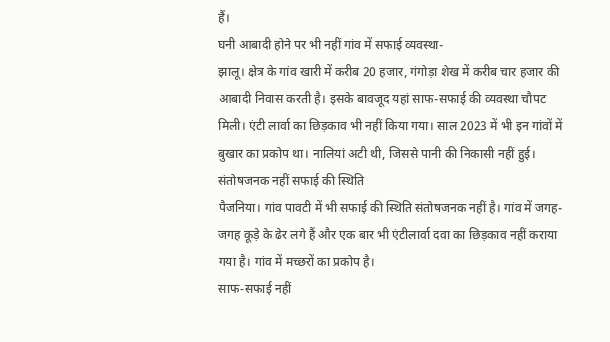हैं।
घनी आबादी होने पर भी नहीं गांव में सफाई व्यवस्था-
झालू। क्षेत्र के गांव खारी में करीब 20 हजार, गंगोड़ा शेख में करीब चार हजार की आबादी निवास करती है। इसके बावजूद यहां साफ-सफाई की व्यवस्था चौपट मिली। एंटी लार्वा का छिड़काव भी नहीं किया गया। साल 2023 में भी इन गांवों में बुखार का प्रकोप था। नालियां अटी थी, जिससे पानी की निकासी नहीं हुई।
संतोषजनक नहीं सफाई की स्थिति
पैजनिया। गांव पावटी में भी सफाई की स्थिति संतोषजनक नहीं है। गांव में जगह-जगह कूड़े के ढेर लगे हैं और एक बार भी एंटीलार्वा दवा का छिड़काव नहीं कराया गया है। गांव में मच्छरों का प्रकोप है।
साफ-सफाई नहीं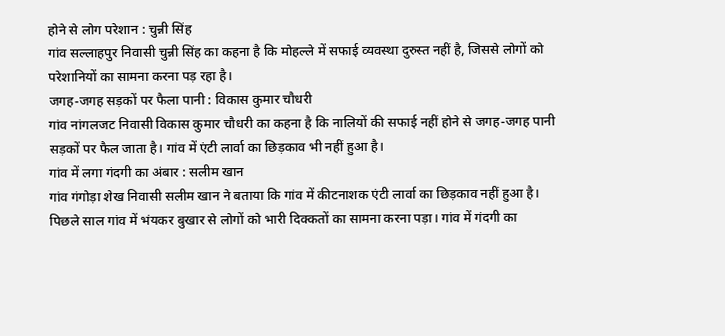होने से लोग परेशान : चुन्नी सिंह
गांव सल्लाहपुर निवासी चुन्नी सिंह का कहना है कि मोहल्ले में सफाई व्यवस्था दुरुस्त नहीं है, जिससे लोगों को परेशानियों का सामना करना पड़ रहा है।
जगह-जगह सड़कों पर फैला पानी : विकास कुमार चौधरी
गांव नांगलजट निवासी विकास कुमार चौधरी का कहना है कि नालियों की सफाई नहीं होने से जगह-जगह पानी सड़कों पर फैल जाता है। गांव में एंटी लार्वा का छिड़काव भी नहीं हुआ है।
गांव में लगा गंदगी का अंबार : सलीम खान
गांव गंगोड़ा शेख निवासी सलीम खान ने बताया कि गांव में कीटनाशक एंटी लार्वा का छिड़काव नहीं हुआ है। पिछले साल गांव में भंयकर बुखार से लोगों को भारी दिक्कतों का सामना करना पड़ा। गांव में गंदगी का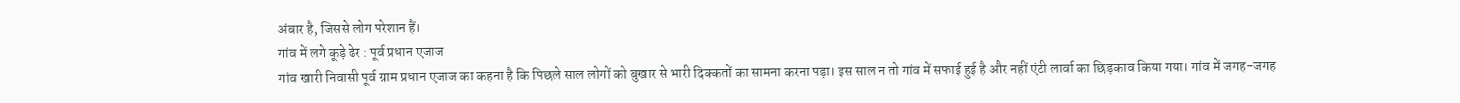अंबार है, जिससे लोग परेशान हैं।
गांव में लगे कूड़े ढेर : पूर्व प्रधान एजाज
गांव खारी निवासी पूर्व ग्राम प्रधान एजाज का कहना है कि पिछले साल लोगों को बुखार से भारी दिक्कतों का सामना करना पड़ा। इस साल न तो गांव में सफाई हुई है और नहीं एंटी लार्वा का छिड़काव किया गया। गांव में जगह-जगह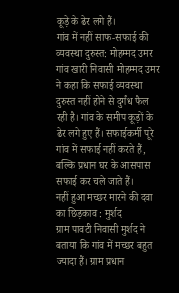कूड़े के ढेर लगे हैं।
गांव में नहीं साफ-सफाई की व्यवस्था दुरुस्त: मोहम्मद उमर
गांव खारी निवासी मोहम्मद उमर ने कहा कि सफाई व्यवस्था दुरुस्त नहीं होने से दुर्गंध फैल रही है। गांव के समीप कूड़ों के ढेर लगे हुए हैं। सफाईकर्मी पूरे गांव में सफाई नहीं करते हैं, बल्कि प्रधान घर के आसपास सफाई कर चले जाते हैं।
नहीं हुआ मच्छर मारने की दवा का छिड़काव : मुर्शद
ग्राम पावटी निवासी मुर्शद ने बताया कि गांव में मच्छर बहुत ज्यादा हैं। ग्राम प्रधान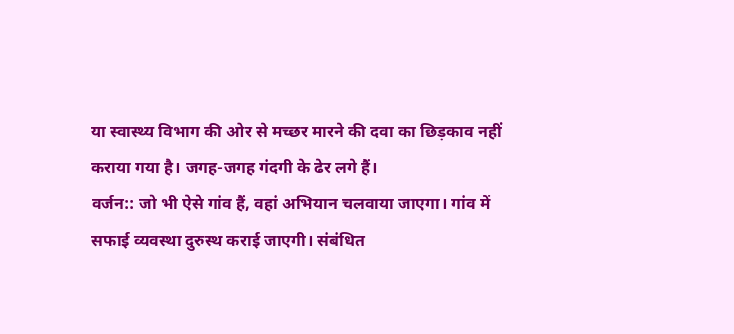या स्वास्थ्य विभाग की ओर से मच्छर मारने की दवा का छिड़काव नहीं कराया गया है। जगह-जगह गंदगी के ढेर लगे हैं।
वर्जन:: जो भी ऐसे गांव हैं, वहां अभियान चलवाया जाएगा। गांव में सफाई व्यवस्था दुरुस्थ कराई जाएगी। संबंधित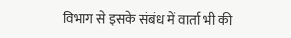विभाग से इसके संबंध में वार्ता भी की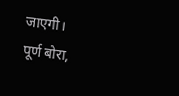जाएगी।
पूर्ण बोरा,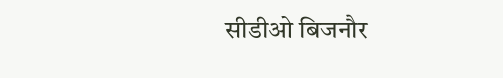सीडीओ बिजनौर